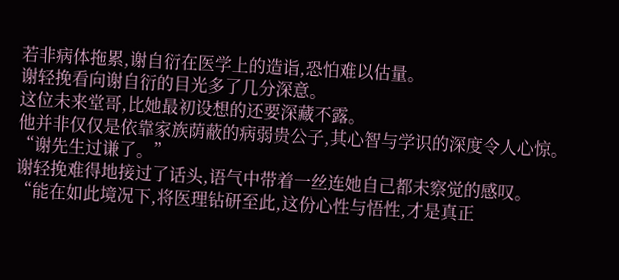若非病体拖累,谢自衍在医学上的造诣,恐怕难以估量。
谢轻挽看向谢自衍的目光多了几分深意。
这位未来堂哥,比她最初设想的还要深藏不露。
他并非仅仅是依靠家族荫蔽的病弱贵公子,其心智与学识的深度令人心惊。
“谢先生过谦了。”
谢轻挽难得地接过了话头,语气中带着一丝连她自己都未察觉的感叹。
“能在如此境况下,将医理钻研至此,这份心性与悟性,才是真正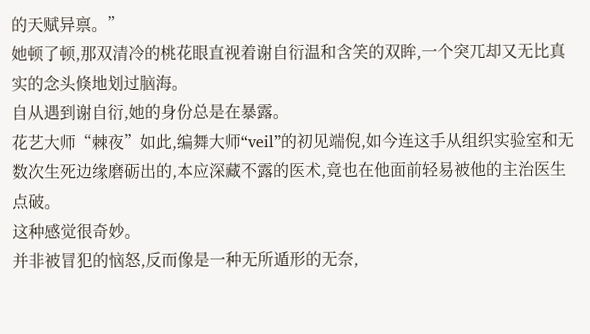的天赋异禀。”
她顿了顿,那双清冷的桃花眼直视着谢自衍温和含笑的双眸,一个突兀却又无比真实的念头倏地划过脑海。
自从遇到谢自衍,她的身份总是在暴露。
花艺大师“棘夜”如此,编舞大师“veil”的初见端倪,如今连这手从组织实验室和无数次生死边缘磨砺出的,本应深藏不露的医术,竟也在他面前轻易被他的主治医生点破。
这种感觉很奇妙。
并非被冒犯的恼怒,反而像是一种无所遁形的无奈,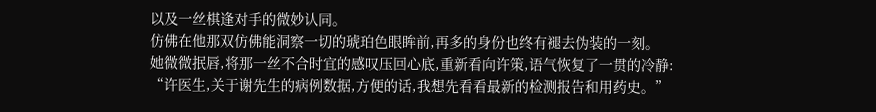以及一丝棋逢对手的微妙认同。
仿佛在他那双仿佛能洞察一切的琥珀色眼眸前,再多的身份也终有褪去伪装的一刻。
她微微抿唇,将那一丝不合时宜的感叹压回心底,重新看向许策,语气恢复了一贯的冷静:
“许医生,关于谢先生的病例数据,方便的话,我想先看看最新的检测报告和用药史。”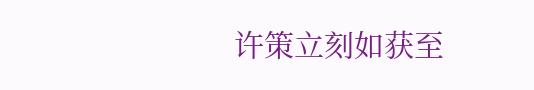许策立刻如获至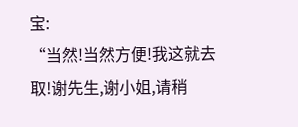宝:
“当然!当然方便!我这就去取!谢先生,谢小姐,请稍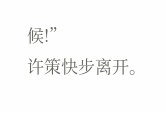候!”
许策快步离开。